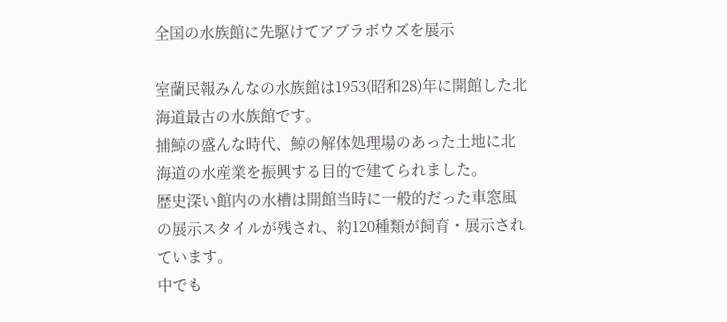全国の水族館に先駆けてアブラボウズを展示

室蘭民報みんなの水族館は1953(昭和28)年に開館した北海道最古の水族館です。
捕鯨の盛んな時代、鯨の解体処理場のあった土地に北海道の水産業を振興する目的で建てられました。
歴史深い館内の水槽は開館当時に一般的だった車窓風の展示スタイルが残され、約120種類が飼育・展示されています。
中でも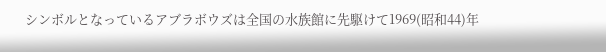シンボルとなっているアブラボウズは全国の水族館に先駆けて1969(昭和44)年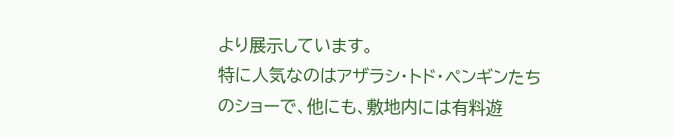より展示しています。
特に人気なのはアザラシ・トド・ペンギンたちのショーで、他にも、敷地内には有料遊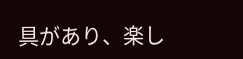具があり、楽し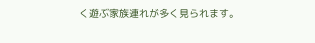く遊ぶ家族連れが多く見られます。